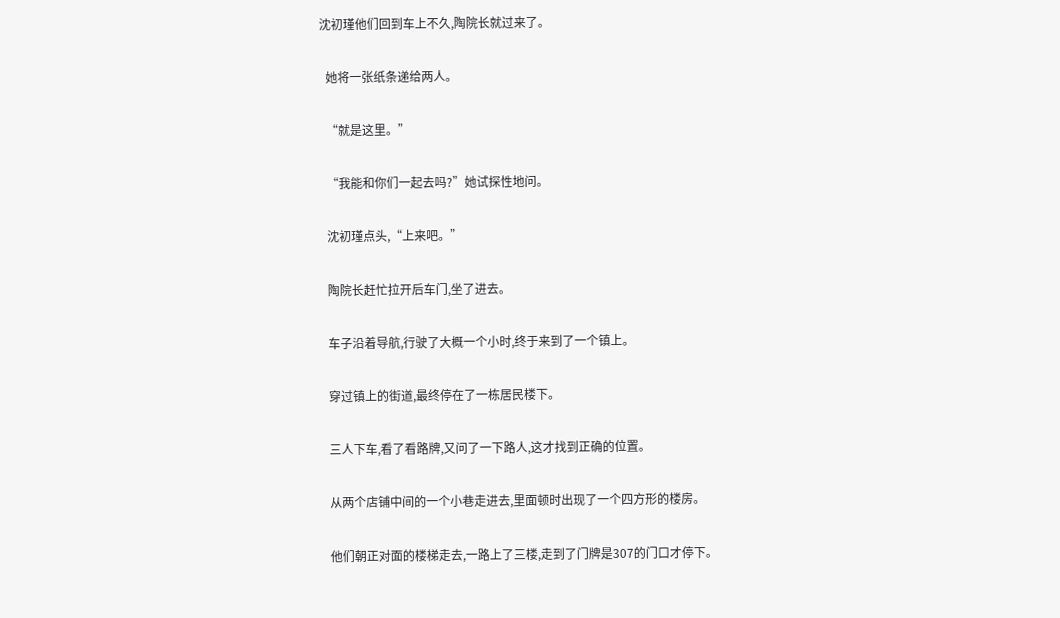沈初瑾他们回到车上不久,陶院长就过来了。

  她将一张纸条递给两人。

  “就是这里。”

  “我能和你们一起去吗?”她试探性地问。

  沈初瑾点头,“上来吧。”

  陶院长赶忙拉开后车门,坐了进去。

  车子沿着导航,行驶了大概一个小时,终于来到了一个镇上。

  穿过镇上的街道,最终停在了一栋居民楼下。

  三人下车,看了看路牌,又问了一下路人,这才找到正确的位置。

  从两个店铺中间的一个小巷走进去,里面顿时出现了一个四方形的楼房。

  他们朝正对面的楼梯走去,一路上了三楼,走到了门牌是307的门口才停下。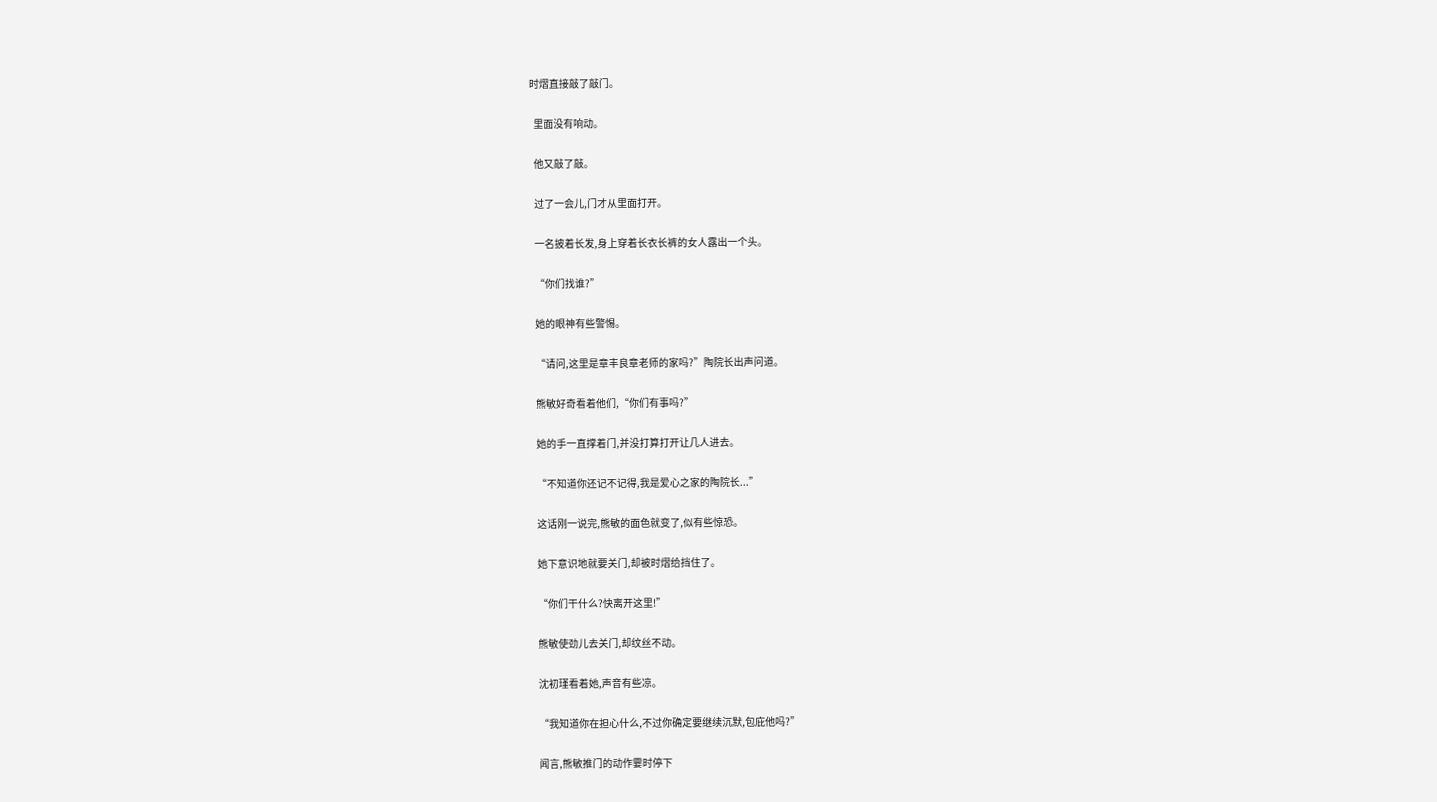时熠直接敲了敲门。

  里面没有响动。

  他又敲了敲。

  过了一会儿,门才从里面打开。

  一名披着长发,身上穿着长衣长裤的女人露出一个头。

  “你们找谁?”

  她的眼神有些警惕。

  “请问,这里是章丰良章老师的家吗?”陶院长出声问道。

  熊敏好奇看着他们,“你们有事吗?”

  她的手一直撑着门,并没打算打开让几人进去。

  “不知道你还记不记得,我是爱心之家的陶院长...”

  这话刚一说完,熊敏的面色就变了,似有些惊恐。

  她下意识地就要关门,却被时熠给挡住了。

  “你们干什么?快离开这里!”

  熊敏使劲儿去关门,却纹丝不动。

  沈初瑾看着她,声音有些凉。

  “我知道你在担心什么,不过你确定要继续沉默,包庇他吗?”

  闻言,熊敏推门的动作霎时停下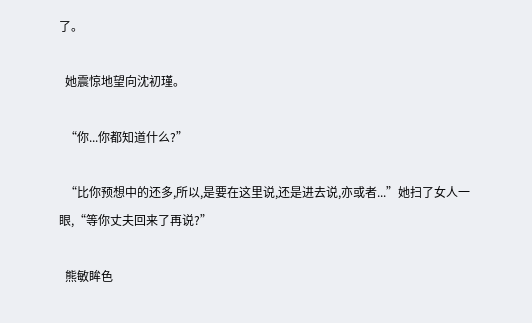了。

  她震惊地望向沈初瑾。

  “你...你都知道什么?”

  “比你预想中的还多,所以,是要在这里说,还是进去说,亦或者...”她扫了女人一眼,“等你丈夫回来了再说?”

  熊敏眸色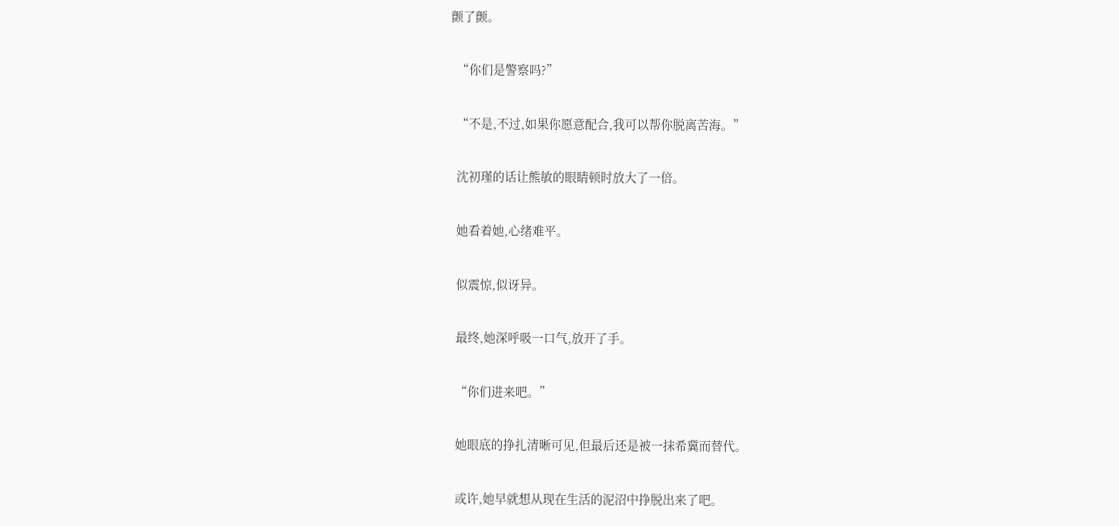颤了颤。

  “你们是警察吗?”

  “不是,不过,如果你愿意配合,我可以帮你脱离苦海。”

  沈初瑾的话让熊敏的眼睛顿时放大了一倍。

  她看着她,心绪难平。

  似震惊,似讶异。

  最终,她深呼吸一口气,放开了手。

  “你们进来吧。”

  她眼底的挣扎清晰可见,但最后还是被一抹希冀而替代。

  或许,她早就想从现在生活的泥沼中挣脱出来了吧。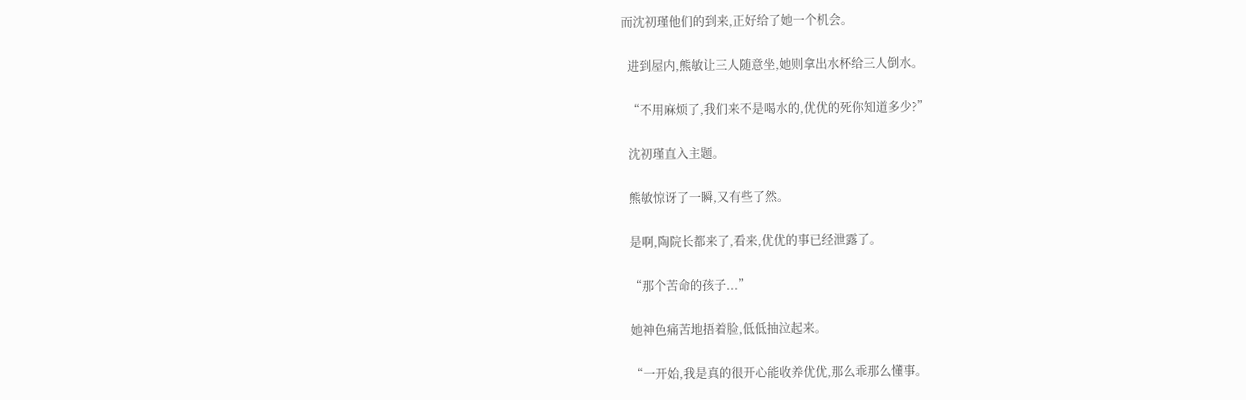而沈初瑾他们的到来,正好给了她一个机会。

  进到屋内,熊敏让三人随意坐,她则拿出水杯给三人倒水。

  “不用麻烦了,我们来不是喝水的,优优的死你知道多少?”

  沈初瑾直入主题。

  熊敏惊讶了一瞬,又有些了然。

  是啊,陶院长都来了,看来,优优的事已经泄露了。

  “那个苦命的孩子...”

  她神色痛苦地捂着脸,低低抽泣起来。

  “一开始,我是真的很开心能收养优优,那么乖那么懂事。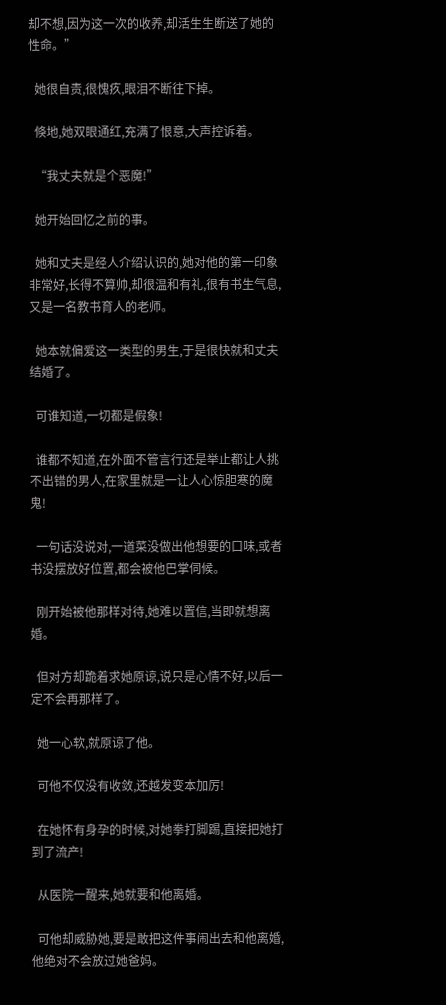却不想,因为这一次的收养,却活生生断送了她的性命。”

  她很自责,很愧疚,眼泪不断往下掉。

  倏地,她双眼通红,充满了恨意,大声控诉着。

  “我丈夫就是个恶魔!”

  她开始回忆之前的事。

  她和丈夫是经人介绍认识的,她对他的第一印象非常好,长得不算帅,却很温和有礼,很有书生气息,又是一名教书育人的老师。

  她本就偏爱这一类型的男生,于是很快就和丈夫结婚了。

  可谁知道,一切都是假象!

  谁都不知道,在外面不管言行还是举止都让人挑不出错的男人,在家里就是一让人心惊胆寒的魔鬼!

  一句话没说对,一道菜没做出他想要的口味,或者书没摆放好位置,都会被他巴掌伺候。

  刚开始被他那样对待,她难以置信,当即就想离婚。

  但对方却跪着求她原谅,说只是心情不好,以后一定不会再那样了。

  她一心软,就原谅了他。

  可他不仅没有收敛,还越发变本加厉!

  在她怀有身孕的时候,对她拳打脚踢,直接把她打到了流产!

  从医院一醒来,她就要和他离婚。

  可他却威胁她,要是敢把这件事闹出去和他离婚,他绝对不会放过她爸妈。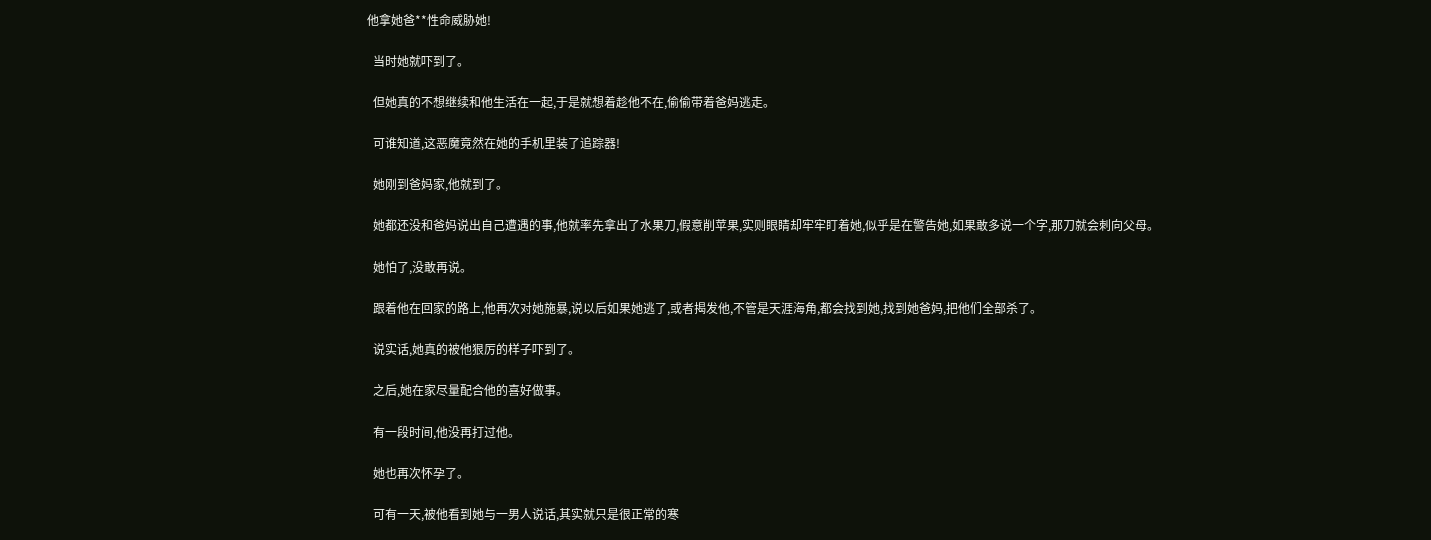他拿她爸**性命威胁她!

  当时她就吓到了。

  但她真的不想继续和他生活在一起,于是就想着趁他不在,偷偷带着爸妈逃走。

  可谁知道,这恶魔竟然在她的手机里装了追踪器!

  她刚到爸妈家,他就到了。

  她都还没和爸妈说出自己遭遇的事,他就率先拿出了水果刀,假意削苹果,实则眼睛却牢牢盯着她,似乎是在警告她,如果敢多说一个字,那刀就会刺向父母。

  她怕了,没敢再说。

  跟着他在回家的路上,他再次对她施暴,说以后如果她逃了,或者揭发他,不管是天涯海角,都会找到她,找到她爸妈,把他们全部杀了。

  说实话,她真的被他狠厉的样子吓到了。

  之后,她在家尽量配合他的喜好做事。

  有一段时间,他没再打过他。

  她也再次怀孕了。

  可有一天,被他看到她与一男人说话,其实就只是很正常的寒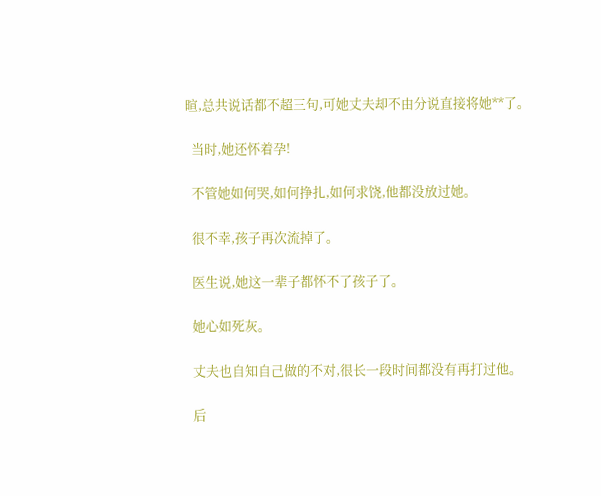暄,总共说话都不超三句,可她丈夫却不由分说直接将她**了。

  当时,她还怀着孕!

  不管她如何哭,如何挣扎,如何求饶,他都没放过她。

  很不幸,孩子再次流掉了。

  医生说,她这一辈子都怀不了孩子了。

  她心如死灰。

  丈夫也自知自己做的不对,很长一段时间都没有再打过他。

  后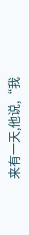来有一天,他说,“我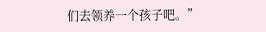们去领养一个孩子吧。”